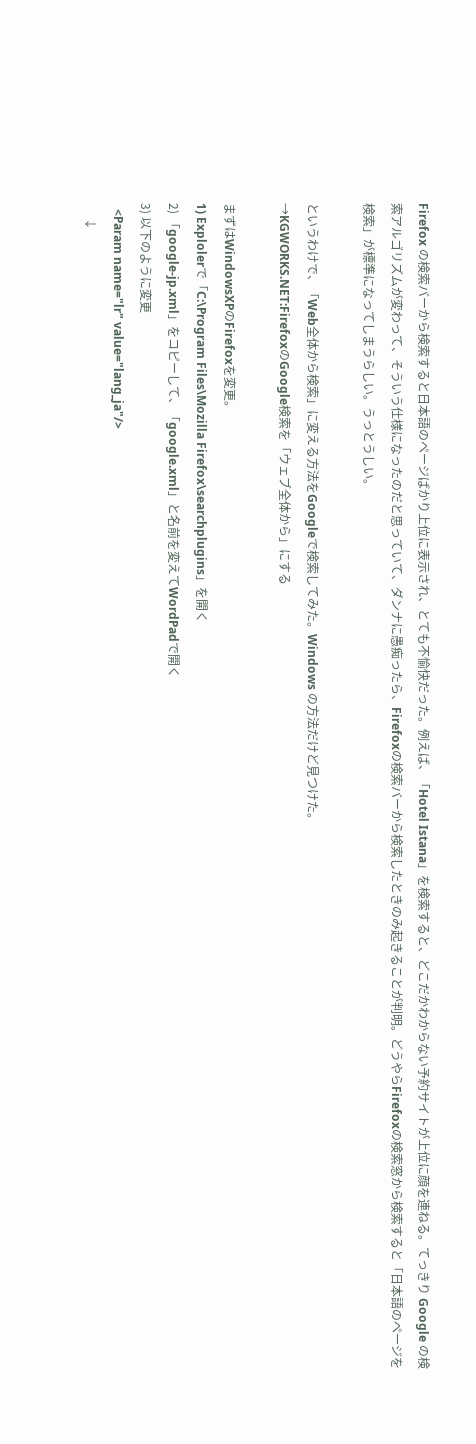Firefox の検索バーから検索すると日本語のページばかり上位に表示され、とても不愉快だった。例えば、「Hotel Istana」を検索すると、どこだかわからない予約サイトが上位に顔を連ねる。てっきり Google の検索アルゴリズムが変わって、そういう仕様になったのだと思っていて、ダンナに愚痴ったら、Firefoxの検索バーから検索したときのみ起きることが判明。どうやらFirefoxの検索窓から検索すると「日本語のページを検索」が標準になってしまうらしい。うっとうしい。

というわけで、「Web全体から検索」に変える方法をGoogleで検索してみた。Windows の方法だけど見つけた。
→KGWORKS.NET:FirefoxのGoogle検索を「ウェブ全体から」にする

まずはWindowsXPのFirefoxを変更。
1) Explolerで「C:\Program Files\Mozilla Firefox\searchplugins」を開く
2) 「google-jp.xml」をコピーして、「google.xml」と名前を変えてWordPadで開く
3) 以下のように変更
  <Param name="lr" value="lang_ja"/>
     ↓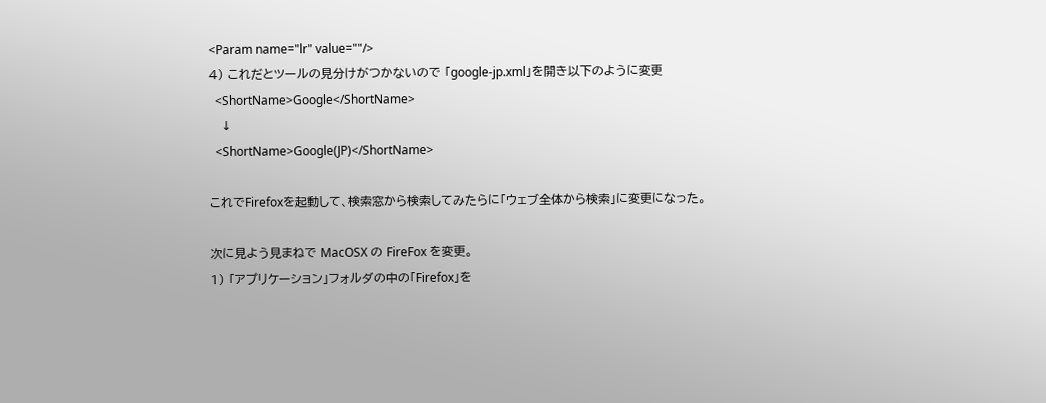<Param name="lr" value=""/>
4) これだとツールの見分けがつかないので 「google-jp.xml」を開き以下のように変更
  <ShortName>Google</ShortName>
    ↓
  <ShortName>Google(JP)</ShortName>

これでFirefoxを起動して、検索窓から検索してみたらに「ウェブ全体から検索」に変更になった。

次に見よう見まねで MacOSX の FireFox を変更。
1) 「アプリケーション」フォルダの中の「Firefox」を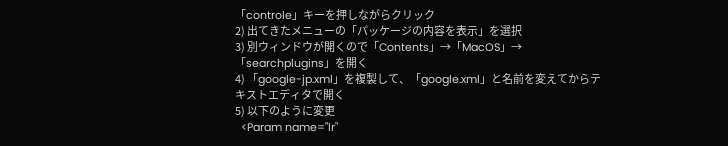「controle」キーを押しながらクリック
2) 出てきたメニューの「パッケージの内容を表示」を選択
3) 別ウィンドウが開くので「Contents」→「MacOS」→「searchplugins」を開く
4) 「google-jp.xml」を複製して、「google.xml」と名前を変えてからテキストエディタで開く
5) 以下のように変更
  <Param name="lr"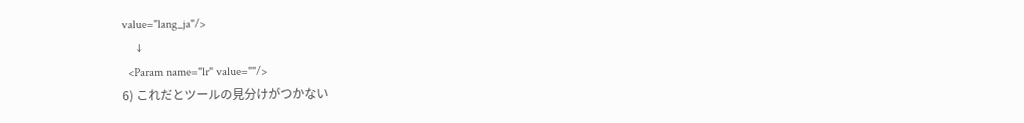value="lang_ja"/>
     ↓
  <Param name="lr" value=""/>
6) これだとツールの見分けがつかない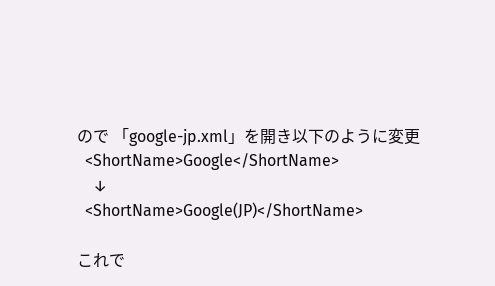ので 「google-jp.xml」を開き以下のように変更
  <ShortName>Google</ShortName>
    ↓
  <ShortName>Google(JP)</ShortName>

これで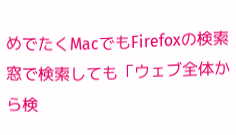めでたくMacでもFirefoxの検索窓で検索しても「ウェブ全体から検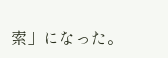索」になった。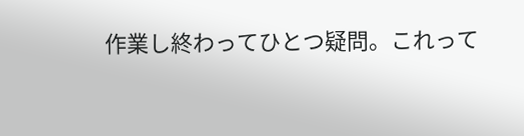作業し終わってひとつ疑問。これって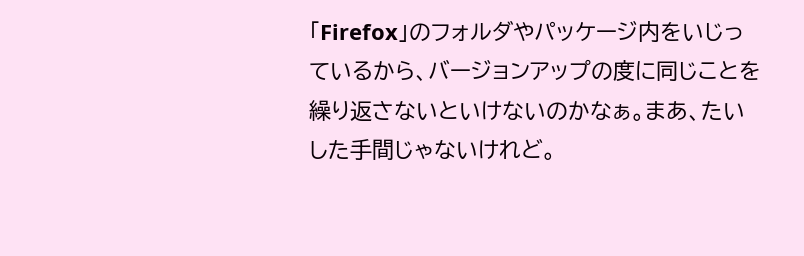「Firefox」のフォルダやパッケージ内をいじっているから、バージョンアップの度に同じことを繰り返さないといけないのかなぁ。まあ、たいした手間じゃないけれど。